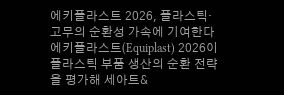에키플라스트 2026, 플라스틱·고무의 순환성 가속에 기여한다
에키플라스트(Equiplast) 2026이 플라스틱 부품 생산의 순환 전략을 평가해 세아트&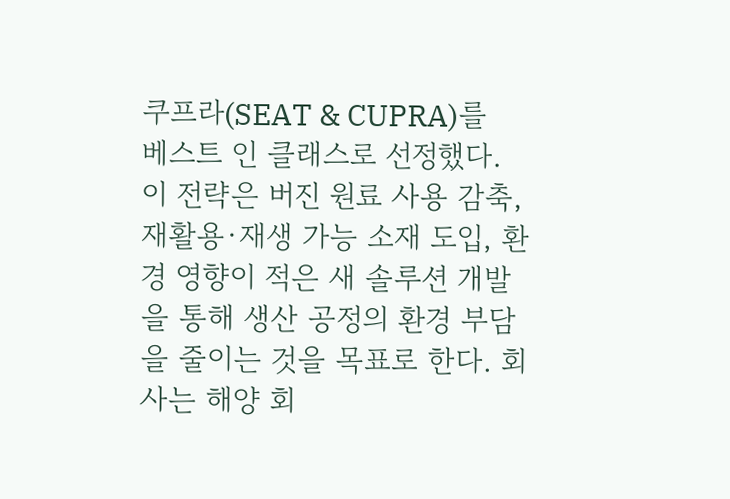쿠프라(SEAT & CUPRA)를 베스트 인 클래스로 선정했다. 이 전략은 버진 원료 사용 감축, 재활용·재생 가능 소재 도입, 환경 영향이 적은 새 솔루션 개발을 통해 생산 공정의 환경 부담을 줄이는 것을 목표로 한다. 회사는 해양 회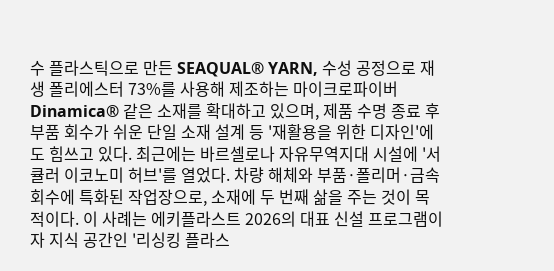수 플라스틱으로 만든 SEAQUAL® YARN, 수성 공정으로 재생 폴리에스터 73%를 사용해 제조하는 마이크로파이버 Dinamica® 같은 소재를 확대하고 있으며, 제품 수명 종료 후 부품 회수가 쉬운 단일 소재 설계 등 '재활용을 위한 디자인'에도 힘쓰고 있다. 최근에는 바르셀로나 자유무역지대 시설에 '서큘러 이코노미 허브'를 열었다. 차량 해체와 부품·폴리머·금속 회수에 특화된 작업장으로, 소재에 두 번째 삶을 주는 것이 목적이다. 이 사례는 에키플라스트 2026의 대표 신설 프로그램이자 지식 공간인 '리싱킹 플라스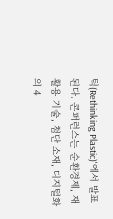틱(Rethinking Plastic)'에서 발표된다. 콘퍼런스는 순환경제, 재활용 기술, 첨단 소재, 디지털화의 4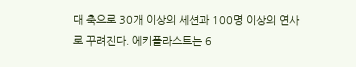대 축으로 30개 이상의 세션과 100명 이상의 연사로 꾸려진다. 에키플라스트는 6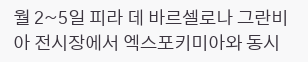월 2~5일 피라 데 바르셀로나 그란비아 전시장에서 엑스포키미아와 동시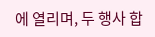에 열리며, 두 행사 합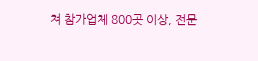쳐 참가업체 800곳 이상, 전문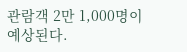관람객 2만 1,000명이 예상된다.